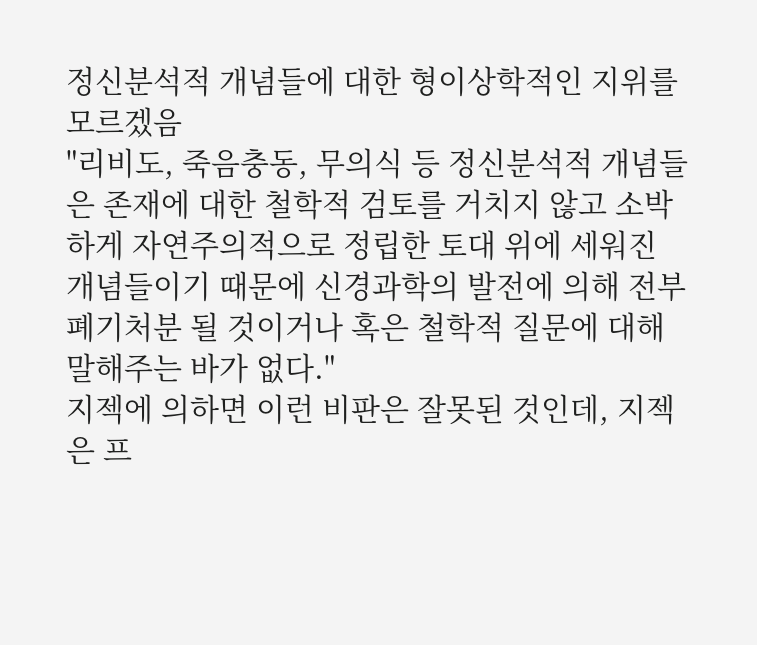정신분석적 개념들에 대한 형이상학적인 지위를 모르겠음
"리비도, 죽음충동, 무의식 등 정신분석적 개념들은 존재에 대한 철학적 검토를 거치지 않고 소박하게 자연주의적으로 정립한 토대 위에 세워진 개념들이기 때문에 신경과학의 발전에 의해 전부 폐기처분 될 것이거나 혹은 철학적 질문에 대해 말해주는 바가 없다."
지젝에 의하면 이런 비판은 잘못된 것인데, 지젝은 프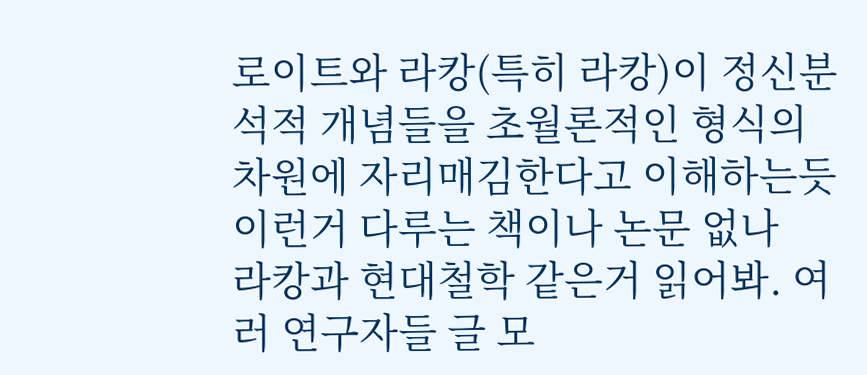로이트와 라캉(특히 라캉)이 정신분석적 개념들을 초월론적인 형식의 차원에 자리매김한다고 이해하는듯
이런거 다루는 책이나 논문 없나
라캉과 현대철학 같은거 읽어봐. 여러 연구자들 글 모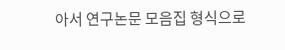아서 연구논문 모음집 형식으로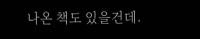나온 책도 있을건데.